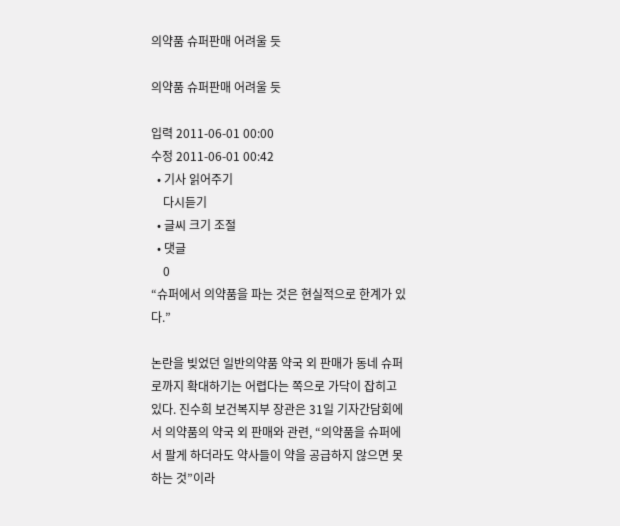의약품 슈퍼판매 어려울 듯

의약품 슈퍼판매 어려울 듯

입력 2011-06-01 00:00
수정 2011-06-01 00:42
  • 기사 읽어주기
    다시듣기
  • 글씨 크기 조절
  • 댓글
    0
“슈퍼에서 의약품을 파는 것은 현실적으로 한계가 있다.”

논란을 빚었던 일반의약품 약국 외 판매가 동네 슈퍼로까지 확대하기는 어렵다는 쪽으로 가닥이 잡히고 있다. 진수희 보건복지부 장관은 31일 기자간담회에서 의약품의 약국 외 판매와 관련, “의약품을 슈퍼에서 팔게 하더라도 약사들이 약을 공급하지 않으면 못 하는 것”이라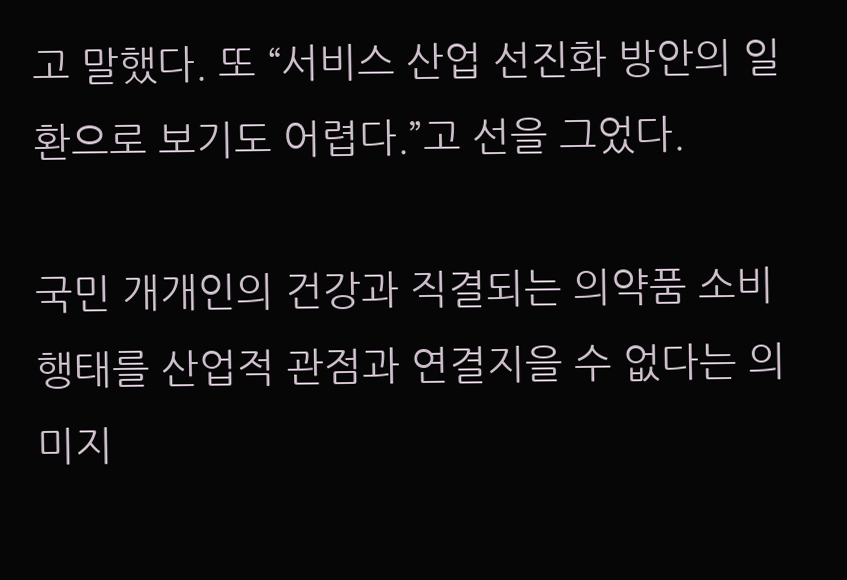고 말했다. 또 “서비스 산업 선진화 방안의 일환으로 보기도 어렵다.”고 선을 그었다.

국민 개개인의 건강과 직결되는 의약품 소비 행태를 산업적 관점과 연결지을 수 없다는 의미지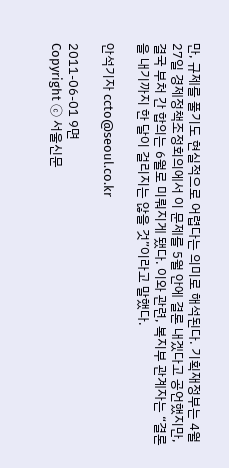만, 규제를 풀기도 현실적으로 어렵다는 의미로 해석된다. 기획재정부는 4월 27일 경제정책조정회의에서 이 문제를 5월 안에 결론 내겠다고 공언했지만, 결국 부처 간 합의는 6월로 미뤄지게 됐다. 이와 관련, 복지부 관계자는 “결론을 내기까지 한 달이 걸리지는 않을 것”이라고 말했다.

안석기자 ccto@seoul.co.kr

2011-06-01 9면
Copyright ⓒ 서울신문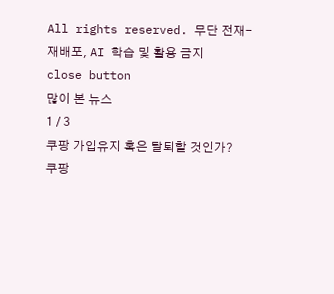All rights reserved. 무단 전재-재배포, AI 학습 및 활용 금지
close button
많이 본 뉴스
1 / 3
쿠팡 가입유지 혹은 탈퇴할 것인가?
쿠팡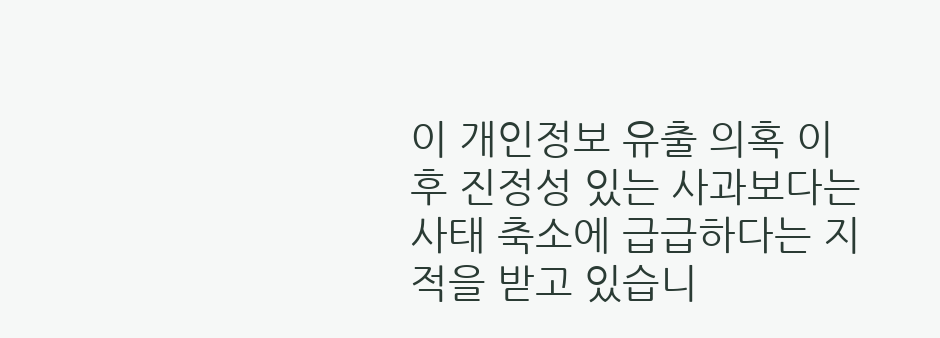이 개인정보 유출 의혹 이후 진정성 있는 사과보다는 사태 축소에 급급하다는 지적을 받고 있습니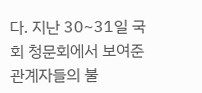다. 지난 30~31일 국회 청문회에서 보여준 관계자들의 불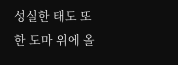성실한 태도 또한 도마 위에 올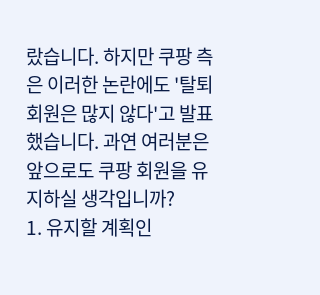랐습니다. 하지만 쿠팡 측은 이러한 논란에도 '탈퇴 회원은 많지 않다'고 발표했습니다. 과연 여러분은 앞으로도 쿠팡 회원을 유지하실 생각입니까?
1. 유지할 계획인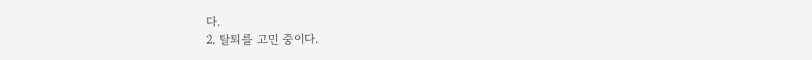다.
2. 탈퇴를 고민 중이다.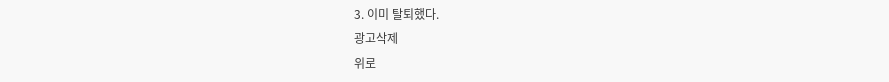3. 이미 탈퇴했다.
광고삭제
위로